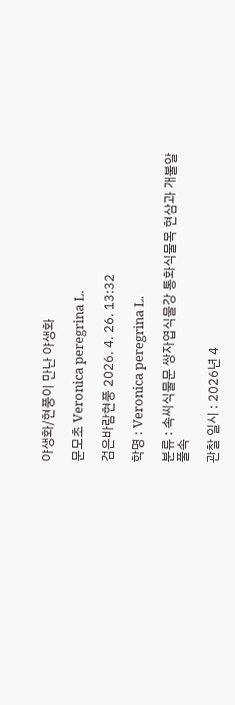야생화/현풍이 만난 야생화

문모초 Veronica peregrina L.

검은바람현풍 2026. 4. 26. 13:32

학명 : Veronica peregrina L.

분류 : 속씨식물문 쌍자엽식물강 통화식물목 현삼과 개불알풀속

관찰 일시 : 2026년 4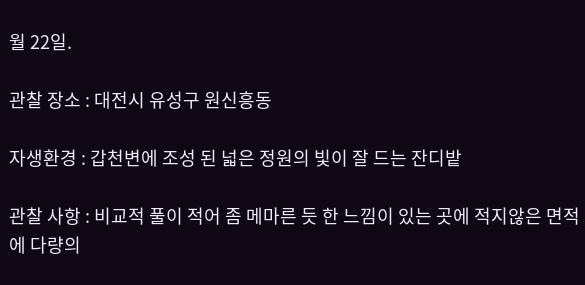월 22일.

관찰 장소 : 대전시 유성구 원신흥동

자생환경 : 갑천변에 조성 된 넓은 정원의 빛이 잘 드는 잔디밭

관찰 사항 : 비교적 풀이 적어 좀 메마른 듯 한 느낌이 있는 곳에 적지않은 면적에 다량의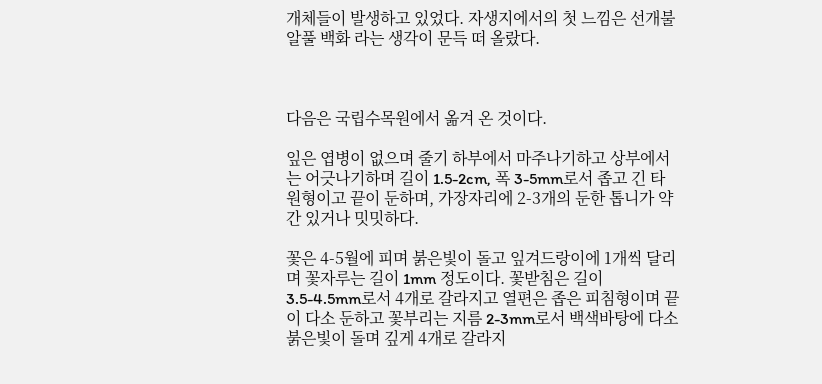개체들이 발생하고 있었다. 자생지에서의 첫 느낌은 선개불알풀 백화 라는 생각이 문득 떠 올랐다.



다음은 국립수목원에서 옮겨 온 것이다.

잎은 엽병이 없으며 줄기 하부에서 마주나기하고 상부에서는 어긋나기하며 길이 1.5-2cm, 폭 3-5mm로서 좁고 긴 타원형이고 끝이 둔하며, 가장자리에 2-3개의 둔한 톱니가 약간 있거나 밋밋하다.

꽃은 4-5월에 피며 붉은빛이 돌고 잎겨드랑이에 1개씩 달리며 꽃자루는 길이 1mm 정도이다. 꽃받침은 길이 3.5-4.5mm로서 4개로 갈라지고 열편은 좁은 피침형이며 끝이 다소 둔하고 꽃부리는 지름 2-3mm로서 백색바탕에 다소 붉은빛이 돌며 깊게 4개로 갈라지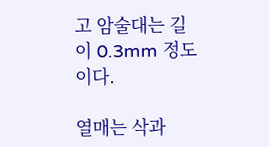고 암술대는 길이 0.3mm 정도이다.

열매는 삭과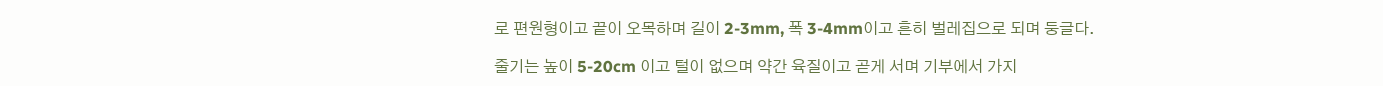로 편원형이고 끝이 오목하며 길이 2-3mm, 폭 3-4mm이고 흔히 벌레집으로 되며 둥글다.

줄기는 높이 5-20cm 이고 털이 없으며 약간 육질이고 곧게 서며 기부에서 가지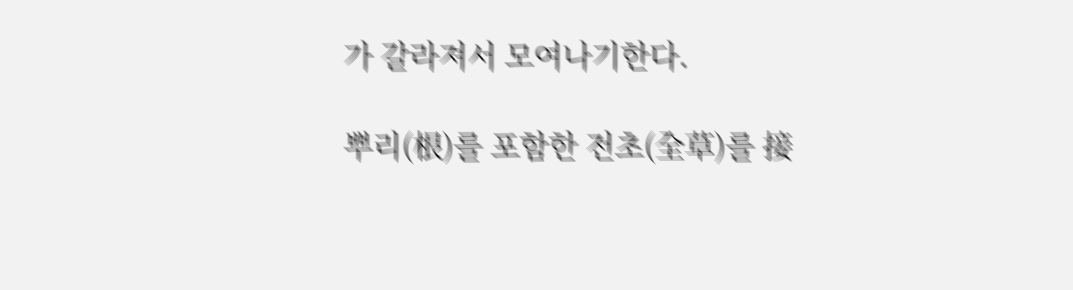가 갈라져서 모여나기한다.

뿌리(根)를 포함한 전초(全草)를 接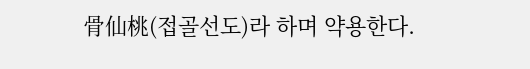骨仙桃(접골선도)라 하며 약용한다.